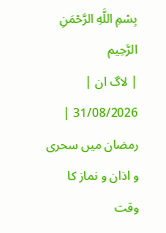بِسْمِ اللَّهِ الرَّحْمَنِ الرَّحِيم
| لاگ ان | 31/08/2026 |
رمضان میں سحری و اذان و نماز کا وقت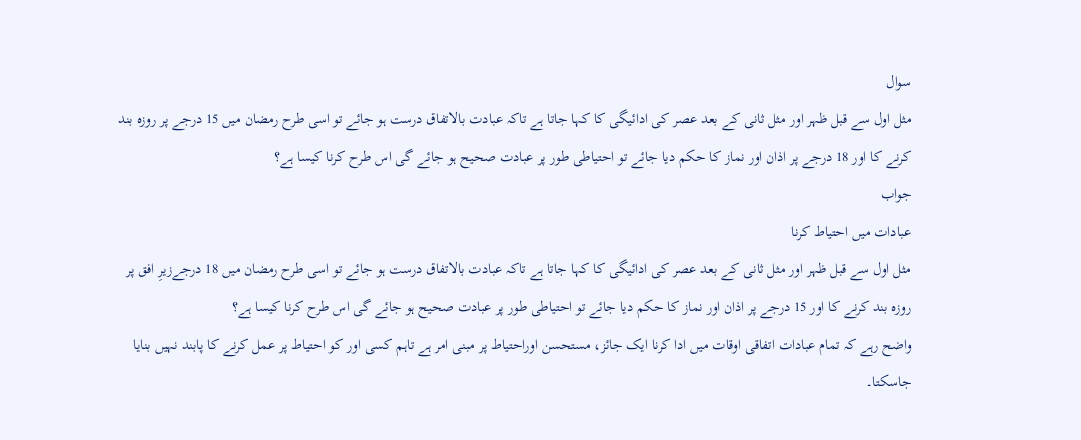سوال
مثل اول سے قبل ظہر اور مثل ثانی کے بعد عصر کی ادائیگی کا کہا جاتا ہے تاکہ عبادت بالاتفاق درست ہو جائے تو اسی طرح رمضان میں 15 درجے پر روزہ بند کرنے کا اور 18 درجے پر اذان اور نماز کا حکم دیا جائے تو احتیاطی طور پر عبادت صحیح ہو جائے گی اس طرح کرنا کیسا ہے؟
جواب
عبادات میں احتیاط کرنا
مثل اول سے قبل ظہر اور مثل ثانی کے بعد عصر کی ادائیگی کا کہا جاتا ہے تاکہ عبادت بالاتفاق درست ہو جائے تو اسی طرح رمضان میں 18 درجےزيرِ افق پر روزہ بند کرنے کا اور 15 درجے پر اذان اور نماز کا حکم دیا جائے تو احتیاطی طور پر عبادت صحیح ہو جائے گی اس طرح کرنا کیسا ہے؟
واضح رہے کہ تمام عبادات اتفاقی اوقات میں ادا کرنا ایک جائز، مستحسن اوراحتیاط پر مبنی امر ہے تاہم کسی اور کو احتیاط پر عمل کرنے کا پابند نہیں بنایا جاسکتا۔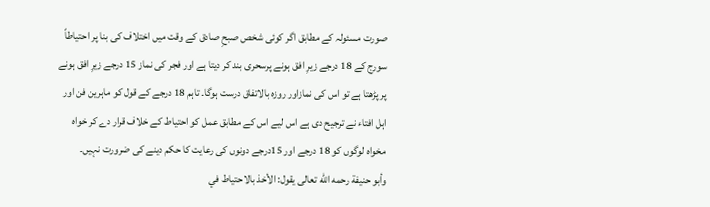صورت مسئولہ کے مطابق اگر کوئی شخص صبحِ صادق کے وقت میں اختلاف کی بنا پر احتیاطاً سورج کے 18 درجے زیرِ افق ہونے پرسحری بند کر دیتا ہے اور فجر کی نماز 15 درجے زیرِ افق ہونے پر پڑھتا ہے تو اس کی نمازاور روزہ بالاتفاق درست ہوگا۔ تاہم 18 درجے کے قول کو ماہرین فن اور اہل افتاء نے ترجیح دی ہے اس لیے اس کے مطابق عمل کو احتیاط کے خلاف قرار دے کر خواہ مخواہ لوگوں کو 18 درجے اور 15درجے دونوں کی رعایت کا حکم دینے کی ضرورت نہیں۔
وأبو حنيفة رحمه الله تعالى يقول: الأخذ بالاحتياط في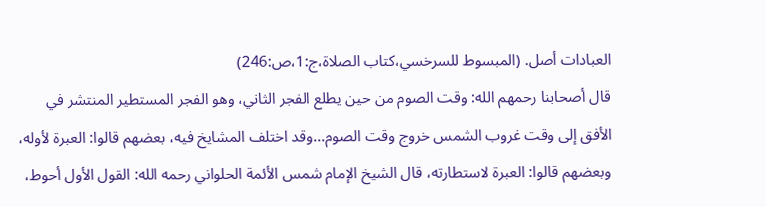العبادات أصل. (المبسوط للسرخسي،كتاب الصلاة،ج:1،ص:246)
قال أصحابنا رحمهم الله: وقت الصوم من حين يطلع الفجر الثاني، وهو الفجر المستطير المنتشر في الأفق إلى وقت غروب الشمس خروج وقت الصوم...وقد اختلف المشايخ فيه، بعضهم قالوا: العبرة لأوله، وبعضهم قالوا: العبرة لاستطارته، قال الشيخ الإمام شمس الأئمة الحلواني رحمه الله: القول الأول أحوط،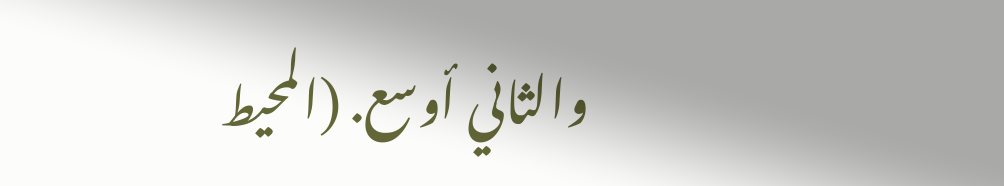والثاني أوسع. (المحيط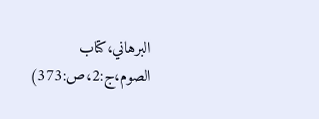البرهاني،كتاب الصوم،ج:2،ص:373)